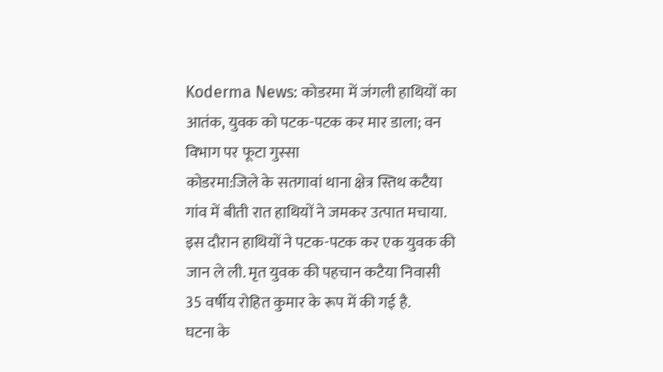Koderma News: कोडरमा में जंगली हाथियों का आतंक, युवक को पटक-पटक कर मार डाला; वन विभाग पर फूटा गुस्सा
कोडरमा:जिले के सतगावां थाना क्षेत्र स्तिथ कटैया गांव में बीती रात हाथियों ने जमकर उत्पात मचाया. इस दौरान हाथियों ने पटक-पटक कर एक युवक की जान ले ली. मृत युवक की पहचान कटैया निवासी 35 वर्षीय रोहित कुमार के रूप में की गई है.
घटना के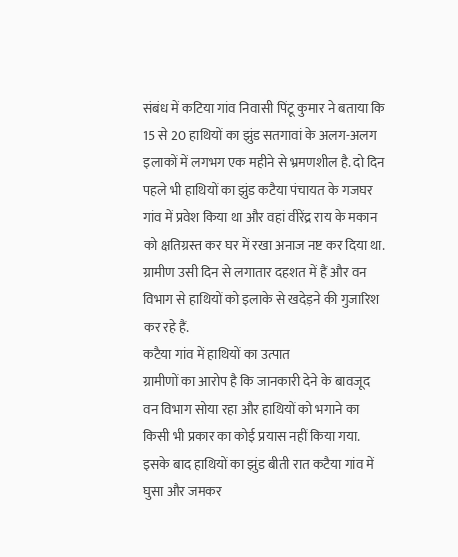संबंध में कटिया गांव निवासी पिंटू कुमार ने बताया कि 15 से 20 हाथियों का झुंड सतगावां के अलग-अलग इलाकों में लगभग एक महीने से भ्रमणशील है. दो दिन पहले भी हाथियों का झुंड कटैया पंचायत के गजघर गांव में प्रवेश किया था और वहां वीरेंद्र राय के मकान को क्षतिग्रस्त कर घर में रखा अनाज नष्ट कर दिया था. ग्रामीण उसी दिन से लगातार दहशत में हैं और वन विभाग से हाथियों को इलाके से खदेड़ने की गुजारिश कर रहे हैं.
कटैया गांव में हाथियों का उत्पात
ग्रामीणों का आरोप है कि जानकारी देने के बावजूद वन विभाग सोया रहा और हाथियों को भगाने का किसी भी प्रकार का कोई प्रयास नहीं किया गया. इसके बाद हाथियों का झुंड बीती रात कटैया गांव में घुसा और जमकर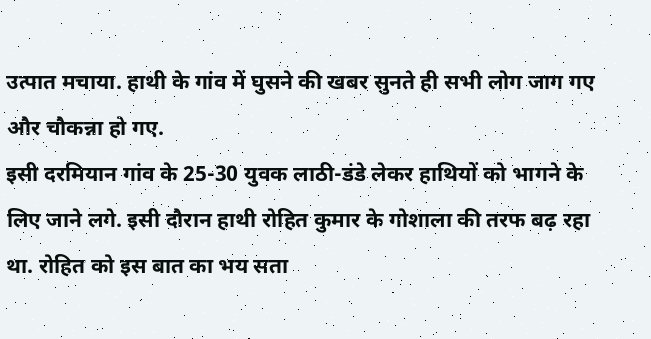उत्पात मचाया. हाथी के गांव में घुसने की खबर सुनते ही सभी लोग जाग गए और चौकन्ना हो गए.
इसी दरमियान गांव के 25-30 युवक लाठी-डंडे लेकर हाथियों को भागने के लिए जाने लगे. इसी दौरान हाथी रोहित कुमार के गोशाला की तरफ बढ़ रहा था. रोहित को इस बात का भय सता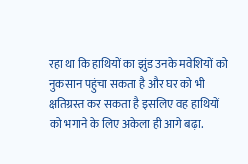रहा था कि हाथियों का झुंड उनके मवेशियों को नुकसान पहुंचा सकता है और घर को भी क्षतिग्रस्त कर सकता है इसलिए वह हाथियों को भगाने के लिए अकेला ही आगे बढ़ा.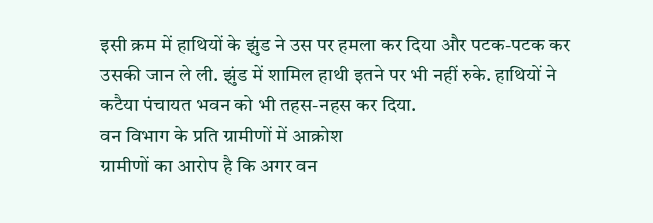इसी क्रम में हाथियों के झुंड ने उस पर हमला कर दिया और पटक-पटक कर उसकी जान ले ली. झुंड में शामिल हाथी इतने पर भी नहीं रुके. हाथियों ने कटैया पंचायत भवन को भी तहस-नहस कर दिया.
वन विभाग के प्रति ग्रामीणों में आक्रोश
ग्रामीणों का आरोप है कि अगर वन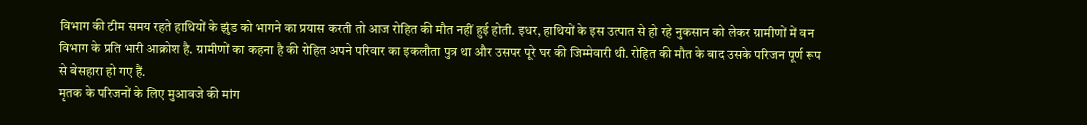विभाग की टीम समय रहते हाथियों के झुंड को भागने का प्रयास करती तो आज रोहित की मौत नहीं हुई होती. इधर, हाथियों के इस उत्पात से हो रहे नुकसान को लेकर ग्रामीणों में वन विभाग के प्रति भारी आक्रोश है. ग्रामीणों का कहना है की रोहित अपने परिवार का इकलौता पुत्र था और उसपर पूरे घर की जिम्मेवारी थी. रोहित की मौत के बाद उसके परिजन पूर्ण रूप से बेसहारा हो गए हैं.
मृतक के परिजनों के लिए मुआवजे की मांग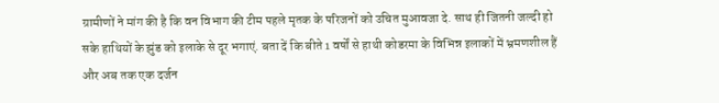ग्रामीणों ने मांग की है कि वन विभाग की टीम पहले मृतक के परिजनों को उचित मुआवजा दे. साथ ही जितनी जल्दी हो सके हाथियों के झुंड को इलाके से दूर भगाएं. बता दें कि बीते 1 वर्षों से हाथी कोडरमा के विभिन्न इलाकों में भ्रमणशील हैं और अब तक एक दर्जन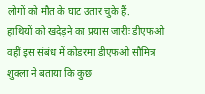लोगों को मौत के घाट उतार चुके हैं.
हाथियों को खदेड़ने का प्रयास जारीः डीएफओ
वहीं इस संबंध में कोडरमा डीएफओ सौमित्र शुक्ला ने बताया कि कुछ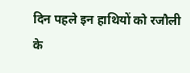दिन पहले इन हाथियों को रजौली के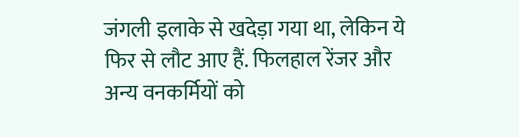जंगली इलाके से खदेड़ा गया था, लेकिन ये फिर से लौट आए हैं. फिलहाल रेंजर और अन्य वनकर्मियों को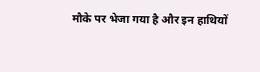मौके पर भेजा गया है और इन हाथियों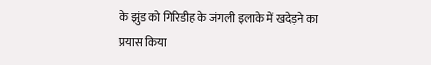के झुंड को गिरिडीह के जंगली इलाके में खदेड़ने का प्रयास किया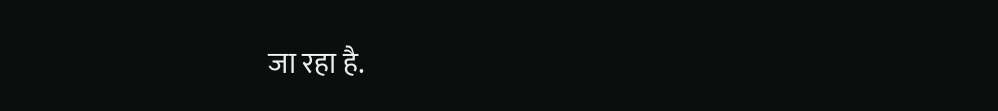जा रहा है.